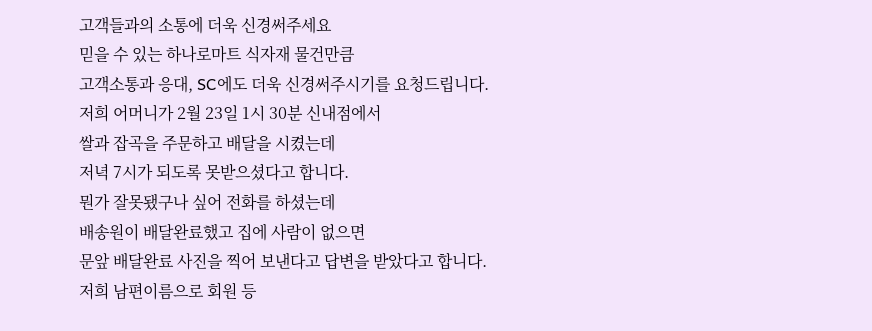고객들과의 소통에 더욱 신경써주세요
믿을 수 있는 하나로마트 식자재 물건만큼
고객소통과 응대, SC에도 더욱 신경써주시기를 요청드립니다.
저희 어머니가 2월 23일 1시 30분 신내점에서
쌀과 잡곡을 주문하고 배달을 시켰는데
저녁 7시가 되도록 못받으셨다고 합니다.
뭔가 잘못됐구나 싶어 전화를 하셨는데
배송원이 배달완료했고 집에 사람이 없으면
문앞 배달완료 사진을 찍어 보낸다고 답변을 받았다고 합니다.
저희 남편이름으로 회원 등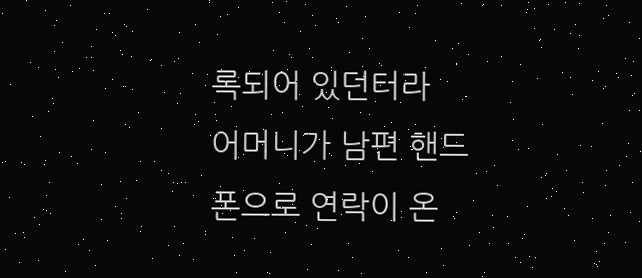록되어 있던터라
어머니가 남편 핸드폰으로 연락이 온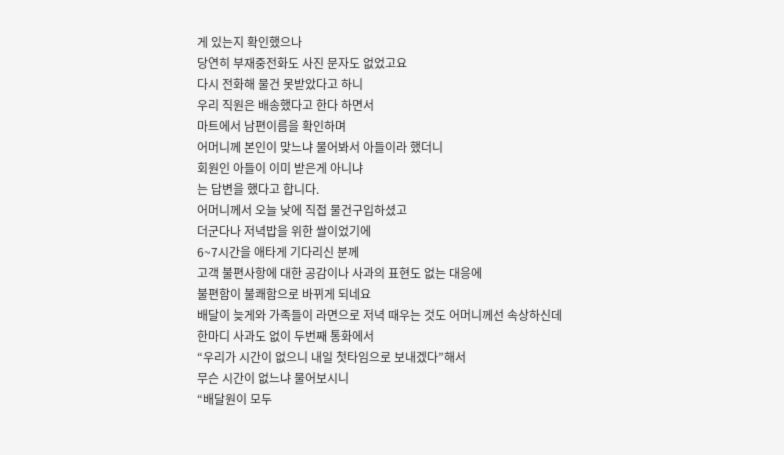게 있는지 확인했으나
당연히 부재중전화도 사진 문자도 없었고요
다시 전화해 물건 못받았다고 하니
우리 직원은 배송했다고 한다 하면서
마트에서 남편이름을 확인하며
어머니께 본인이 맞느냐 물어봐서 아들이라 했더니
회원인 아들이 이미 받은게 아니냐
는 답변을 했다고 합니다.
어머니께서 오늘 낮에 직접 물건구입하셨고
더군다나 저녁밥을 위한 쌀이었기에
6~7시간을 애타게 기다리신 분께
고객 불편사항에 대한 공감이나 사과의 표현도 없는 대응에
불편함이 불쾌함으로 바뀌게 되네요
배달이 늦게와 가족들이 라면으로 저녁 때우는 것도 어머니께선 속상하신데
한마디 사과도 없이 두번째 통화에서
“우리가 시간이 없으니 내일 첫타임으로 보내겠다”해서
무슨 시간이 없느냐 물어보시니
“배달원이 모두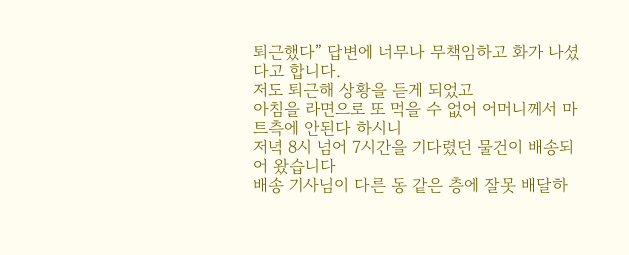퇴근했다” 답변에 너무나 무책임하고 화가 나셨다고 합니다.
저도 퇴근해 상황을 듣게 되었고
아침을 라면으로 또 먹을 수 없어 어머니께서 마트측에 안된다 하시니
저녁 8시 넘어 7시간을 기다렸던 물건이 배송되어 왔습니다
배송 기사님이 다른 동 같은 층에 잘못 배달하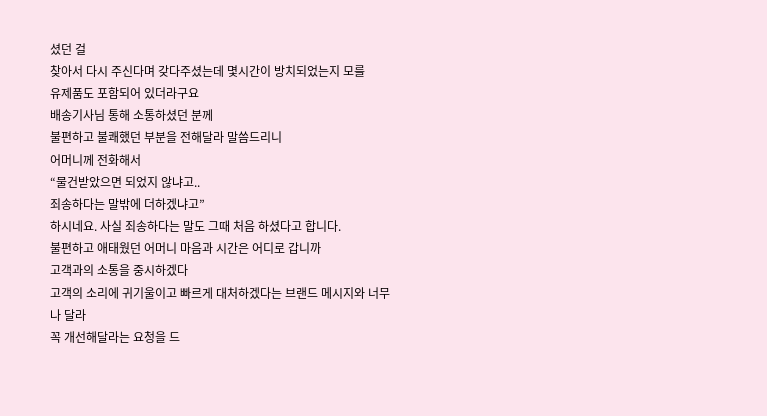셨던 걸
찾아서 다시 주신다며 갖다주셨는데 몇시간이 방치되었는지 모를
유제품도 포함되어 있더라구요
배송기사님 통해 소통하셨던 분께
불편하고 불쾌했던 부분을 전해달라 말씀드리니
어머니께 전화해서
“물건받았으면 되었지 않냐고..
죄송하다는 말밖에 더하겠냐고”
하시네요. 사실 죄송하다는 말도 그때 처음 하셨다고 합니다.
불편하고 애태웠던 어머니 마음과 시간은 어디로 갑니까
고객과의 소통을 중시하겠다
고객의 소리에 귀기울이고 빠르게 대처하겠다는 브랜드 메시지와 너무나 달라
꼭 개선해달라는 요청을 드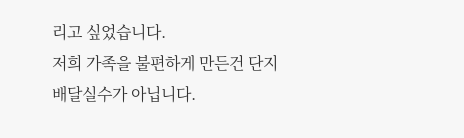리고 싶었습니다.
저희 가족을 불편하게 만든건 단지 배달실수가 아닙니다.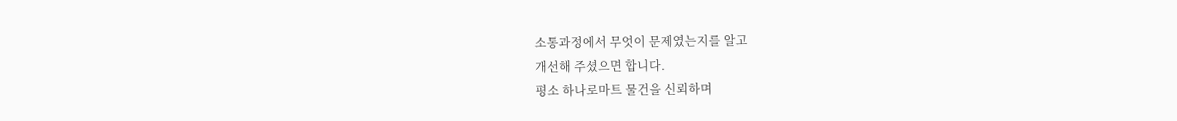소통과정에서 무엇이 문제였는지를 알고
개선해 주셨으면 합니다.
평소 하나로마트 물건을 신뢰하며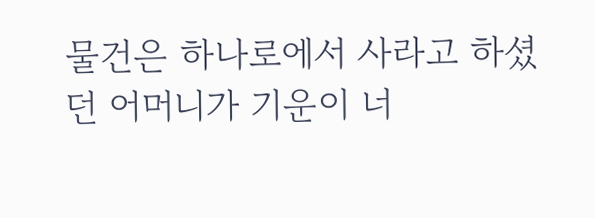물건은 하나로에서 사라고 하셨던 어머니가 기운이 너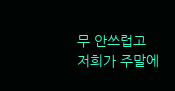무 안쓰럽고
저희가 주말에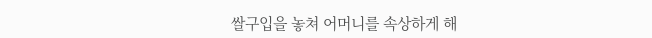쌀구입을 놓쳐 어머니를 속상하게 해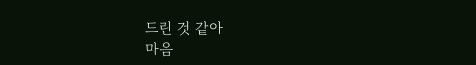드린 것 같아
마음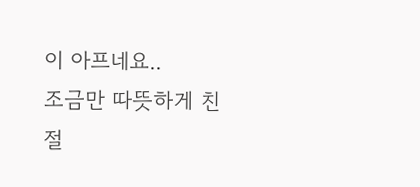이 아프네요..
조금만 따뜻하게 친절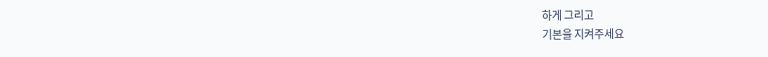하게 그리고
기본을 지켜주세요